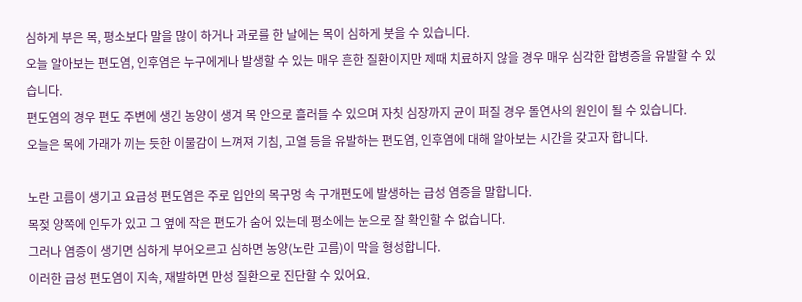심하게 부은 목, 평소보다 말을 많이 하거나 과로를 한 날에는 목이 심하게 붓을 수 있습니다.
오늘 알아보는 편도염, 인후염은 누구에게나 발생할 수 있는 매우 흔한 질환이지만 제때 치료하지 않을 경우 매우 심각한 합병증을 유발할 수 있습니다.
편도염의 경우 편도 주변에 생긴 농양이 생겨 목 안으로 흘러들 수 있으며 자칫 심장까지 균이 퍼질 경우 돌연사의 원인이 될 수 있습니다.
오늘은 목에 가래가 끼는 듯한 이물감이 느껴져 기침, 고열 등을 유발하는 편도염, 인후염에 대해 알아보는 시간을 갖고자 합니다.

노란 고름이 생기고 요급성 편도염은 주로 입안의 목구멍 속 구개편도에 발생하는 급성 염증을 말합니다.
목젖 양쪽에 인두가 있고 그 옆에 작은 편도가 숨어 있는데 평소에는 눈으로 잘 확인할 수 없습니다.
그러나 염증이 생기면 심하게 부어오르고 심하면 농양(노란 고름)이 막을 형성합니다.
이러한 급성 편도염이 지속, 재발하면 만성 질환으로 진단할 수 있어요.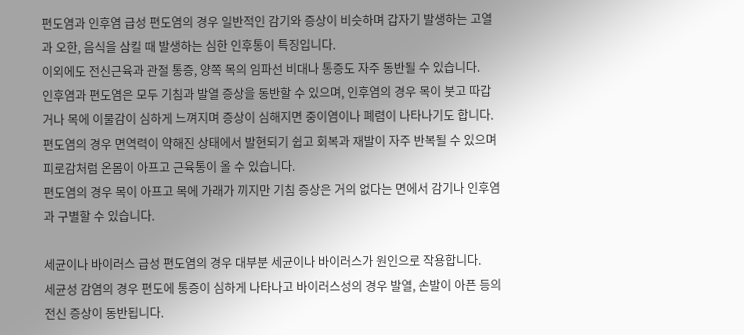편도염과 인후염 급성 편도염의 경우 일반적인 감기와 증상이 비슷하며 갑자기 발생하는 고열과 오한, 음식을 삼킬 때 발생하는 심한 인후통이 특징입니다.
이외에도 전신근육과 관절 통증, 양쪽 목의 임파선 비대나 통증도 자주 동반될 수 있습니다.
인후염과 편도염은 모두 기침과 발열 증상을 동반할 수 있으며, 인후염의 경우 목이 붓고 따갑거나 목에 이물감이 심하게 느껴지며 증상이 심해지면 중이염이나 폐렴이 나타나기도 합니다.
편도염의 경우 면역력이 약해진 상태에서 발현되기 쉽고 회복과 재발이 자주 반복될 수 있으며 피로감처럼 온몸이 아프고 근육통이 올 수 있습니다.
편도염의 경우 목이 아프고 목에 가래가 끼지만 기침 증상은 거의 없다는 면에서 감기나 인후염과 구별할 수 있습니다.

세균이나 바이러스 급성 편도염의 경우 대부분 세균이나 바이러스가 원인으로 작용합니다.
세균성 감염의 경우 편도에 통증이 심하게 나타나고 바이러스성의 경우 발열, 손발이 아픈 등의 전신 증상이 동반됩니다.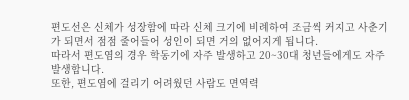편도선은 신체가 성장함에 따라 신체 크기에 비례하여 조금씩 커지고 사춘기가 되면서 점점 줄어들어 성인이 되면 거의 없어지게 됩니다.
따라서 편도염의 경우 학동기에 자주 발생하고 20~30대 청년들에게도 자주 발생합니다.
또한, 편도염에 걸리기 어려웠던 사람도 면역력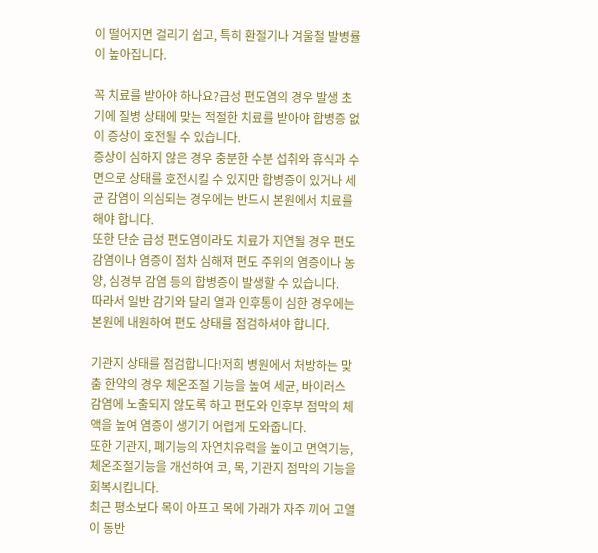이 떨어지면 걸리기 쉽고, 특히 환절기나 겨울철 발병률이 높아집니다.

꼭 치료를 받아야 하나요?급성 편도염의 경우 발생 초기에 질병 상태에 맞는 적절한 치료를 받아야 합병증 없이 증상이 호전될 수 있습니다.
증상이 심하지 않은 경우 충분한 수분 섭취와 휴식과 수면으로 상태를 호전시킬 수 있지만 합병증이 있거나 세균 감염이 의심되는 경우에는 반드시 본원에서 치료를 해야 합니다.
또한 단순 급성 편도염이라도 치료가 지연될 경우 편도 감염이나 염증이 점차 심해져 편도 주위의 염증이나 농양, 심경부 감염 등의 합병증이 발생할 수 있습니다.
따라서 일반 감기와 달리 열과 인후통이 심한 경우에는 본원에 내원하여 편도 상태를 점검하셔야 합니다.

기관지 상태를 점검합니다!저희 병원에서 처방하는 맞춤 한약의 경우 체온조절 기능을 높여 세균, 바이러스 감염에 노출되지 않도록 하고 편도와 인후부 점막의 체액을 높여 염증이 생기기 어렵게 도와줍니다.
또한 기관지, 폐기능의 자연치유력을 높이고 면역기능, 체온조절기능을 개선하여 코, 목, 기관지 점막의 기능을 회복시킵니다.
최근 평소보다 목이 아프고 목에 가래가 자주 끼어 고열이 동반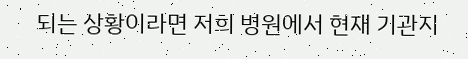되는 상황이라면 저희 병원에서 현재 기관지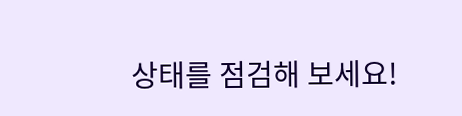상태를 점검해 보세요!